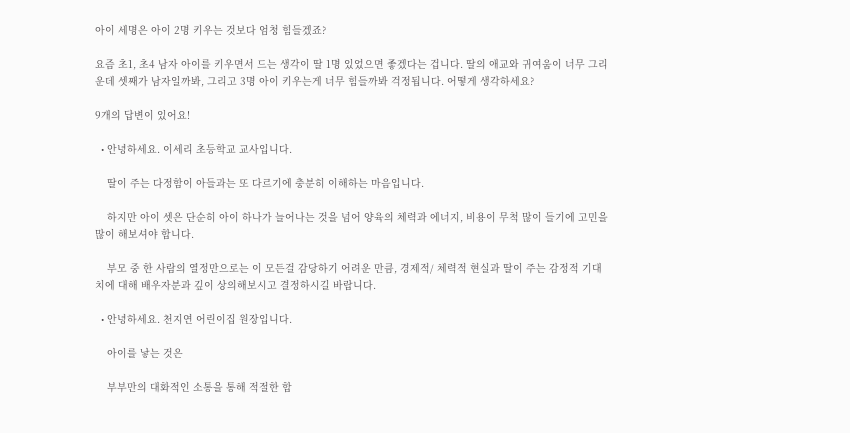아이 세명은 아이 2명 키우는 것보다 엄청 힘들겠죠?

요즘 초1, 초4 남자 아이를 키우면서 드는 생각이 딸 1명 있었으면 좋겠다는 겁니다. 딸의 애교와 귀여움이 너무 그리운데 셋째가 남자일까봐, 그리고 3명 아이 키우는게 너무 힘들까봐 걱정됩니다. 어떻게 생각하세요?

9개의 답변이 있어요!

  • 안녕하세요. 이세리 초등학교 교사입니다.

    딸이 주는 다정함이 아들과는 또 다르기에 충분히 이해하는 마음입니다.

    하지만 아이 셋은 단순히 아이 하나가 늘어나는 것을 넘어 양육의 체력과 에너지, 비용이 무척 많이 들기에 고민을 많이 해보셔야 합니다.

    부모 중 한 사람의 열정만으로는 이 모든걸 감당하기 어려운 만큼, 경제적/ 체력적 현실과 딸이 주는 감정적 기대치에 대해 배우자분과 깊이 상의해보시고 결정하시길 바랍니다.

  • 안녕하세요. 천지연 어린이집 원장입니다.

    아이를 낳는 것은

    부부만의 대화적인 소통을 통해 적절한 합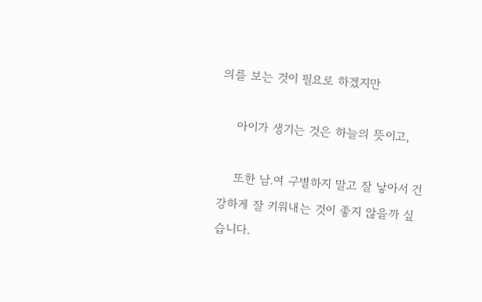의를 보는 것이 필요로 하겠지만

    아이가 생기는 것은 하늘의 뜻이고,

    또한 남.여 구별하지 말고 잘 낳아서 건강하게 잘 키워내는 것이 좋지 않을까 싶습니다.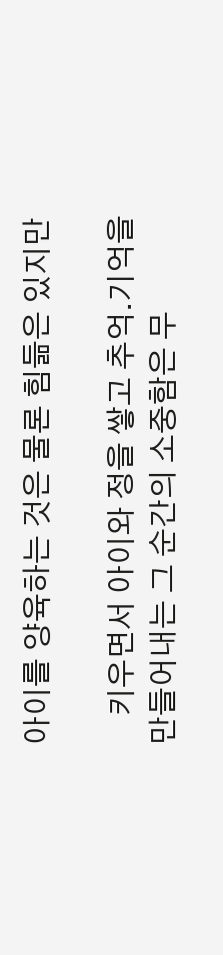아이를 양육하는 것은 물론 힘듦은 있지만

    키우면서 아이와 정을 쌓고 추억.기억을 만들어내는 그 순간의 소중함은 무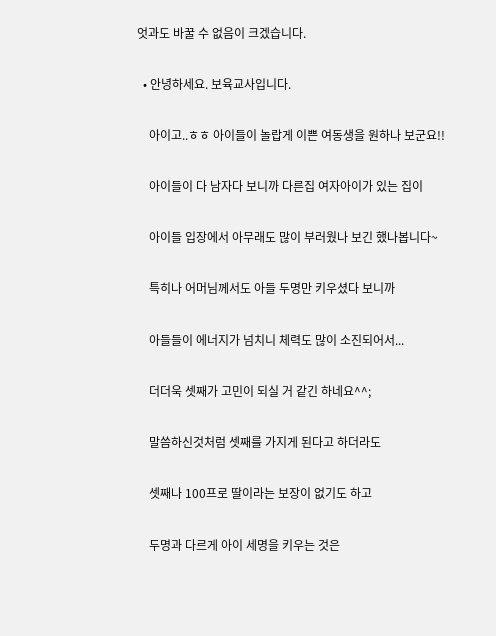엇과도 바꿀 수 없음이 크겠습니다.

  • 안녕하세요. 보육교사입니다.

    아이고..ㅎㅎ 아이들이 놀랍게 이쁜 여동생을 원하나 보군요!!

    아이들이 다 남자다 보니까 다른집 여자아이가 있는 집이

    아이들 입장에서 아무래도 많이 부러웠나 보긴 했나봅니다~

    특히나 어머님께서도 아들 두명만 키우셨다 보니까

    아들들이 에너지가 넘치니 체력도 많이 소진되어서...

    더더욱 셋째가 고민이 되실 거 같긴 하네요^^;

    말씀하신것처럼 셋째를 가지게 된다고 하더라도

    셋째나 100프로 딸이라는 보장이 없기도 하고

    두명과 다르게 아이 세명을 키우는 것은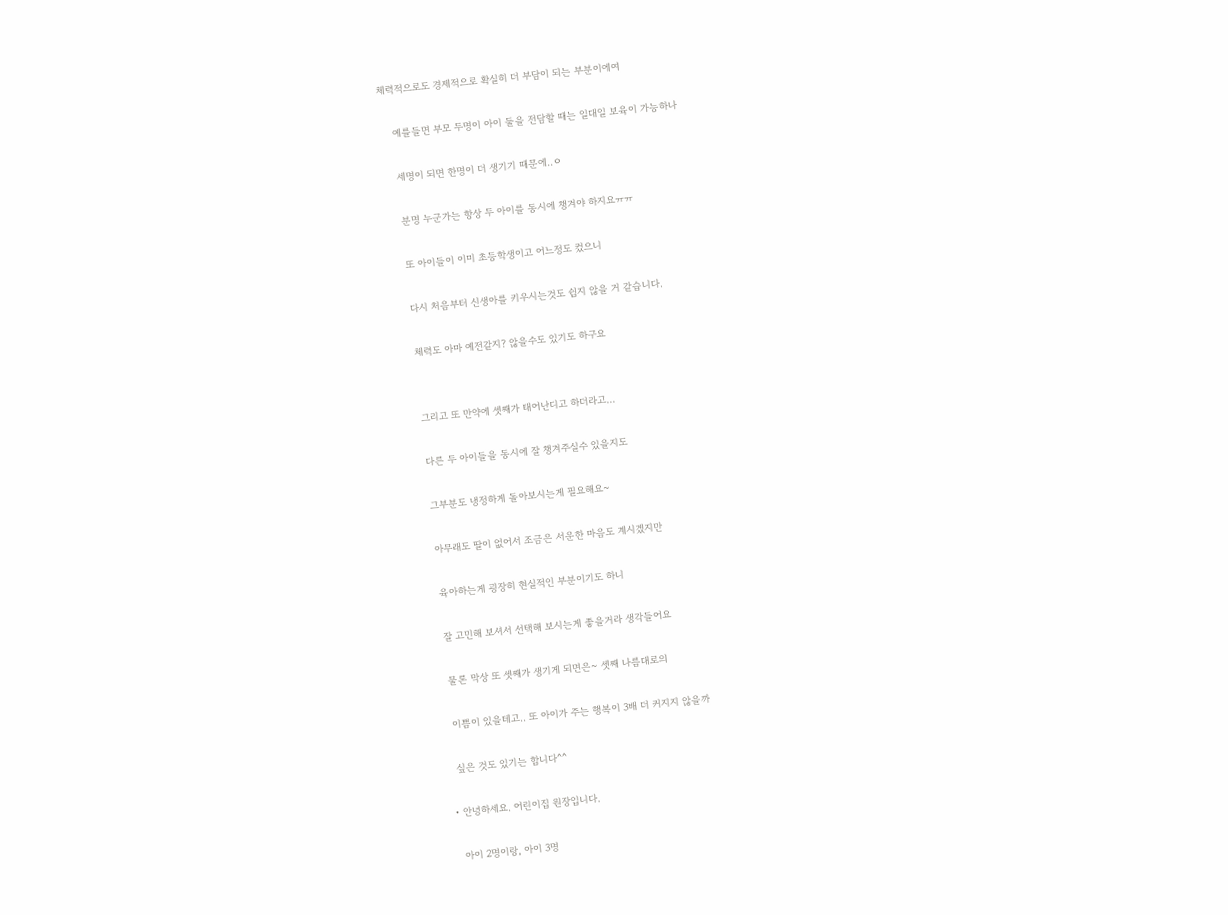체력적으로도 경제적으로 확실히 더 부담이 되는 부분이에여

    예를들면 부모 두명이 아이 둘을 전담할 때는 일대일 보육이 가능하나

    세명이 되면 한명이 더 생기기 때문에..ㅇ

    분명 누군가는 항상 두 아이를 동시에 챙겨야 하지요ㅠㅠ

    또 아이들이 이미 초등학생이고 어느정도 컸으니

    다시 처음부터 신생아를 키우시는것도 쉽지 않을 거 같습니다.

    체력도 아마 예전같지? 않을수도 있기도 하구요


    그리고 또 만약에 셋째가 태어난디고 하더라고...

    다른 두 아이들을 동시에 잘 챙겨주실수 있을지도

    그부분도 냉정하게 돌아보시는게 필요해요~

    아무래도 딸이 없어서 조금은 서운한 마음도 계시겠지만

    육아하는게 굉장히 현실적인 부분이기도 하니

    잘 고민해 보셔서 선택해 보시는게 좋을거라 생각들어요

    물론 막상 또 셋째가 생기게 되면은~ 셋째 나름대로의

    이쁨이 있을테고.. 또 아이가 주는 행복이 3배 더 커지지 않을까

    싶은 것도 있기는 합니다^^

  • 안녕하세요. 어린이집 원장입니다.

    아이 2명이랑, 아이 3명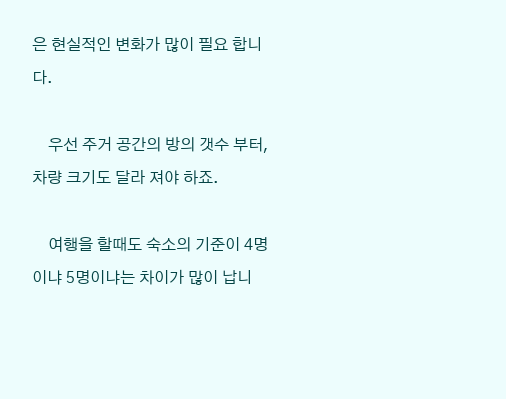은 현실적인 변화가 많이 필요 합니다.

    우선 주거 공간의 방의 갯수 부터, 차량 크기도 달라 져야 하죠.

    여행을 할때도 숙소의 기준이 4명이냐 5명이냐는 차이가 많이 납니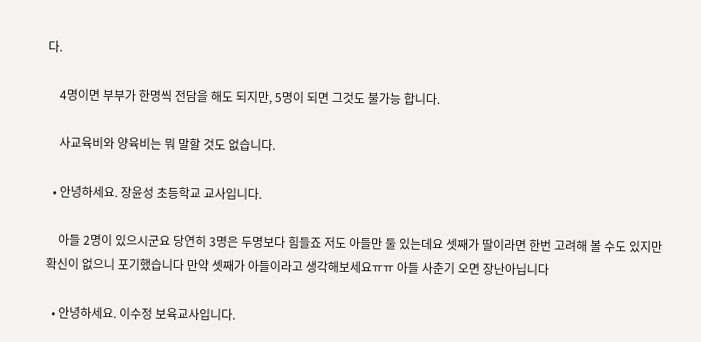다.

    4명이면 부부가 한명씩 전담을 해도 되지만, 5명이 되면 그것도 불가능 합니다.

    사교육비와 양육비는 뭐 말할 것도 없습니다.

  • 안녕하세요. 장윤성 초등학교 교사입니다.

    아들 2명이 있으시군요 당연히 3명은 두명보다 힘들죠 저도 아들만 둘 있는데요 셋째가 딸이라면 한번 고려해 볼 수도 있지만 확신이 없으니 포기했습니다 만약 셋째가 아들이라고 생각해보세요ㅠㅠ 아들 사춘기 오면 장난아닙니다

  • 안녕하세요. 이수정 보육교사입니다.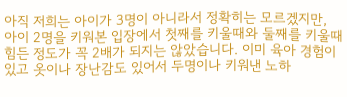아직 저희는 아이가 3명이 아니라서 정확히는 모르겠지만, 아이 2명을 키워본 입장에서 첫째를 키울때와 둘째를 키울때 힘든 정도가 꼭 2배가 되지는 않았습니다. 이미 육아 경험이 있고 옷이나 장난감도 있어서 두명이나 키워낸 노하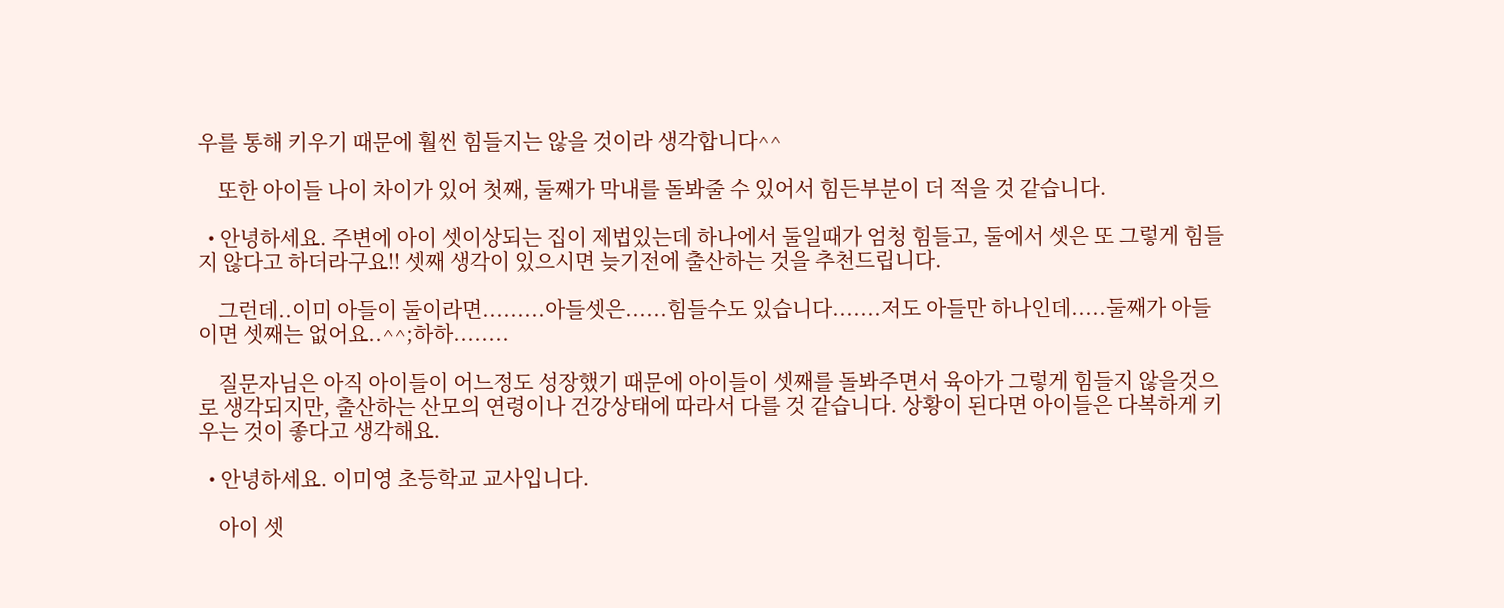우를 통해 키우기 때문에 훨씬 힘들지는 않을 것이라 생각합니다^^

    또한 아이들 나이 차이가 있어 첫째, 둘째가 막내를 돌봐줄 수 있어서 힘든부분이 더 적을 것 같습니다.

  • 안녕하세요. 주변에 아이 셋이상되는 집이 제법있는데 하나에서 둘일때가 엄청 힘들고, 둘에서 셋은 또 그렇게 힘들지 않다고 하더라구요!! 셋째 생각이 있으시면 늦기전에 출산하는 것을 추천드립니다.

    그런데..이미 아들이 둘이라면.........아들셋은......힘들수도 있습니다.......저도 아들만 하나인데.....둘째가 아들이면 셋째는 없어요..^^;하하........

    질문자님은 아직 아이들이 어느정도 성장했기 때문에 아이들이 셋째를 돌봐주면서 육아가 그렇게 힘들지 않을것으로 생각되지만, 출산하는 산모의 연령이나 건강상태에 따라서 다를 것 같습니다. 상황이 된다면 아이들은 다복하게 키우는 것이 좋다고 생각해요.

  • 안녕하세요. 이미영 초등학교 교사입니다.

    아이 셋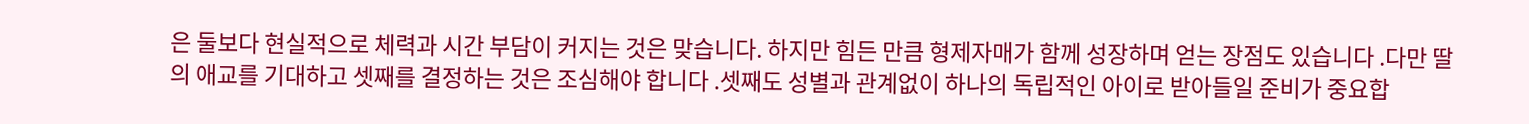은 둘보다 현실적으로 체력과 시간 부담이 커지는 것은 맞습니다. 하지만 힘든 만큼 형제자매가 함께 성장하며 얻는 장점도 있습니다 .다만 딸의 애교를 기대하고 셋째를 결정하는 것은 조심해야 합니다 .셋째도 성별과 관계없이 하나의 독립적인 아이로 받아들일 준비가 중요합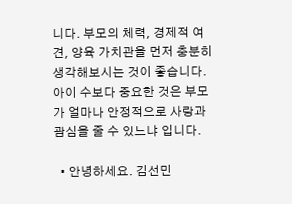니다. 부모의 체력, 경제적 여견, 양육 가치관을 먼저 충분히 생각해보시는 것이 좋습니다. 아이 수보다 중요한 것은 부모가 얼마나 안정적으로 사랑과 괌심을 줄 수 있느냐 입니다.

  • 안녕하세요. 김선민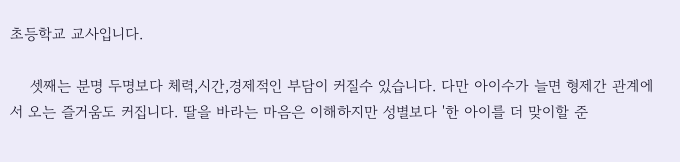초등학교 교사입니다.

    셋째는 분명 두명보다 체력,시간,경제적인 부담이 커질수 있습니다. 다만 아이수가 늘면 형제간 관계에서 오는 즐거움도 커집니다. 딸을 바라는 마음은 이해하지만 성별보다 '한 아이를 더 맞이할 준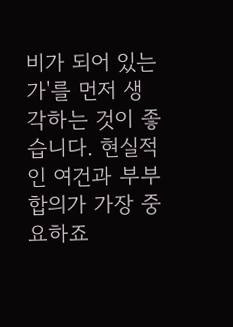비가 되어 있는가'를 먼저 생각하는 것이 좋습니다. 현실적인 여건과 부부 합의가 가장 중요하죠